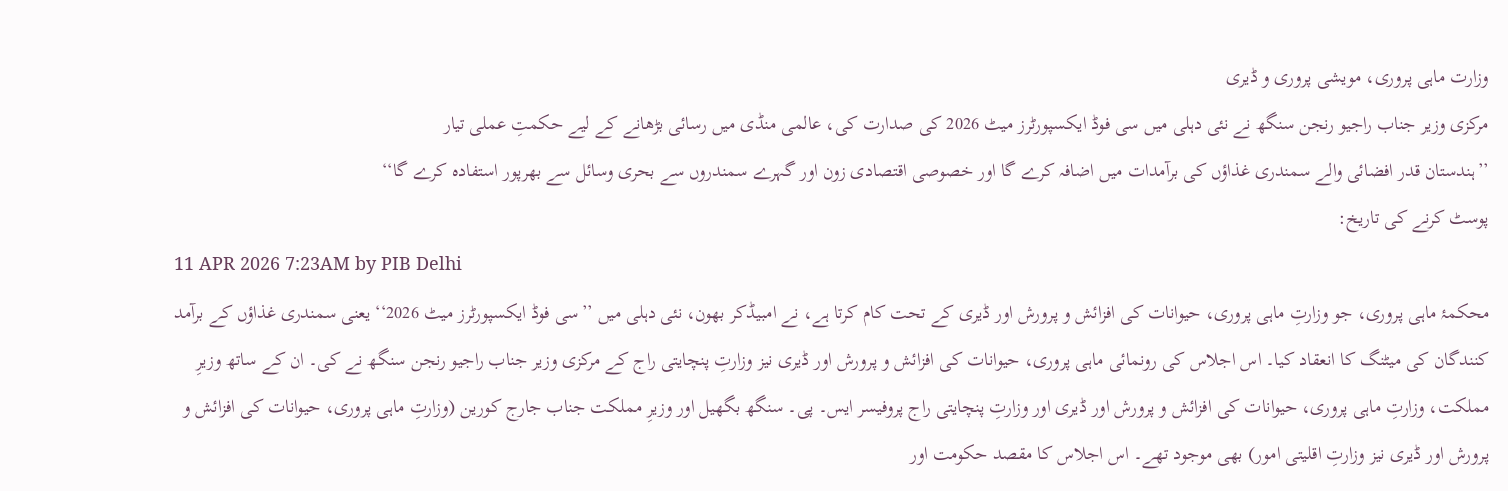وزارت ماہی پروری، مویشی پروری و ڈیری
مرکزی وزیر جناب راجیو رنجن سنگھ نے نئی دہلی میں سی فوڈ ایکسپورٹرز میٹ 2026 کی صدارت کی، عالمی منڈی میں رسائی بڑھانے کے لیے حکمتِ عملی تیار
’’ہندستان قدر افضائی والے سمندری غذاؤں کی برآمدات میں اضافہ کرے گا اور خصوصی اقتصادی زون اور گہرے سمندروں سے بحری وسائل سے بھرپور استفادہ کرے گا‘‘
پوسٹ کرنے کی تاریخ:
11 APR 2026 7:23AM by PIB Delhi
محکمۂ ماہی پروری، جو وزارتِ ماہی پروری، حیوانات کی افزائش و پرورش اور ڈیری کے تحت کام کرتا ہے، نے امبیڈکر بھون، نئی دہلی میں ’’سی فوڈ ایکسپورٹرز میٹ 2026‘‘ یعنی سمندری غذاؤں کے برآمد کنندگان کی میٹنگ کا انعقاد کیا۔ اس اجلاس کی رونمائی ماہی پروری، حیوانات کی افزائش و پرورش اور ڈیری نیز وزارتِ پنچایتی راج کے مرکزی وزیر جناب راجیو رنجن سنگھ نے کی۔ ان کے ساتھ وزیرِ مملکت، وزارتِ ماہی پروری، حیوانات کی افزائش و پرورش اور ڈیری اور وزارتِ پنچایتی راج پروفیسر ایس۔ پی۔ سنگھ بگھیل اور وزیرِ مملکت جناب جارج کورین (وزارتِ ماہی پروری، حیوانات کی افزائش و پرورش اور ڈیری نیز وزارتِ اقلیتی امور) بھی موجود تھے۔ اس اجلاس کا مقصد حکومت اور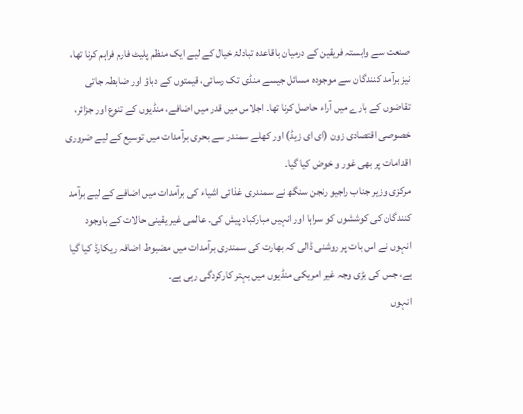صنعت سے وابستہ فریقین کے درمیان باقاعدہ تبادلۂ خیال کے لیے ایک منظم پلیٹ فارم فراہم کرنا تھا، نیز برآمد کنندگان سے موجودہ مسائل جیسے منڈی تک رسائی، قیمتوں کے دباؤ اور ضابطہ جاتی تقاضوں کے بارے میں آراء حاصل کرنا تھا۔ اجلاس میں قدر میں اضافے، منڈیوں کے تنوع اور جزائر، خصوصی اقتصادی زون (ای ای زیڈ) اور کھلے سمندر سے بحری برآمدات میں توسیع کے لیے ضروری اقدامات پر بھی غور و خوض کیا گیا۔
مرکزی وزیر جناب راجیو رنجن سنگھ نے سمندری غذائی اشیاء کی برآمدات میں اضافے کے لیے برآمد کنندگان کی کوششوں کو سراہا اور انہیں مبارکباد پیش کی۔ عالمی غیر یقینی حالات کے باوجود انہوں نے اس بات پر روشنی ڈالی کہ بھارت کی سمندری برآمدات میں مضبوط اضافہ ریکارڈ کیا گیا ہے، جس کی بڑی وجہ غیر امریکی منڈیوں میں بہتر کارکردگی رہی ہے۔
انہوں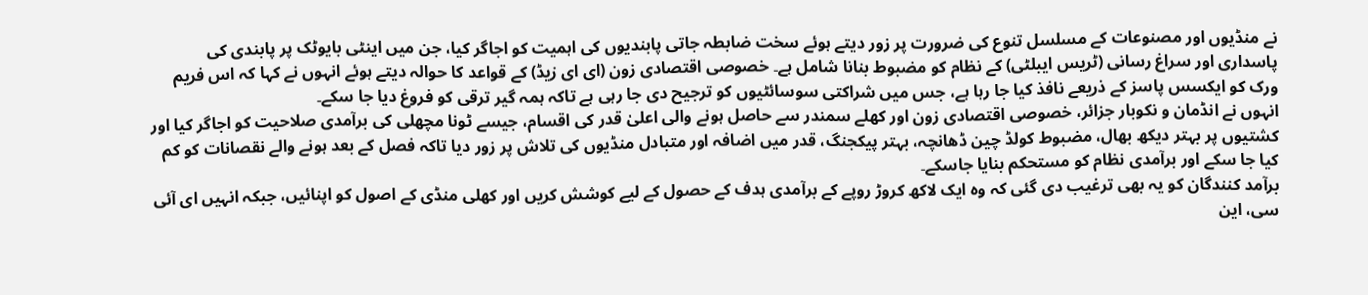نے منڈیوں اور مصنوعات کے مسلسل تنوع کی ضرورت پر زور دیتے ہوئے سخت ضابطہ جاتی پابندیوں کی اہمیت کو اجاگر کیا، جن میں اینٹی بایوٹک پر پابندی کی پاسداری اور سراغ رسانی (ٹریس ایبلٹی) کے نظام کو مضبوط بنانا شامل ہے۔ خصوصی اقتصادی زون (ای ای زیڈ) کے قواعد کا حوالہ دیتے ہوئے انہوں نے کہا کہ اس فریم ورک کو ایکسس پاسز کے ذریعے نافذ کیا جا رہا ہے، جس میں شراکتی سوسائٹیوں کو ترجیح دی جا رہی ہے تاکہ ہمہ گیر ترقی کو فروغ دیا جا سکے۔
انہوں نے انڈمان و نکوبار جزائر، خصوصی اقتصادی زون اور کھلے سمندر سے حاصل ہونے والی اعلیٰ قدر کی اقسام، جیسے ٹونا مچھلی کی برآمدی صلاحیت کو اجاگر کیا اور کشتیوں پر بہتر دیکھ بھال، مضبوط کولڈ چین ڈھانچہ، بہتر پیکجنگ، قدر میں اضافہ اور متبادل منڈیوں کی تلاش پر زور دیا تاکہ فصل کے بعد ہونے والے نقصانات کو کم کیا جا سکے اور برآمدی نظام کو مستحکم بنایا جاسکے۔
برآمد کنندگان کو یہ بھی ترغیب دی گئی کہ وہ ایک لاکھ کروڑ روپے کے برآمدی ہدف کے حصول کے لیے کوشش کریں اور کھلی منڈی کے اصول کو اپنائیں، جبکہ انہیں ای آئی سی، این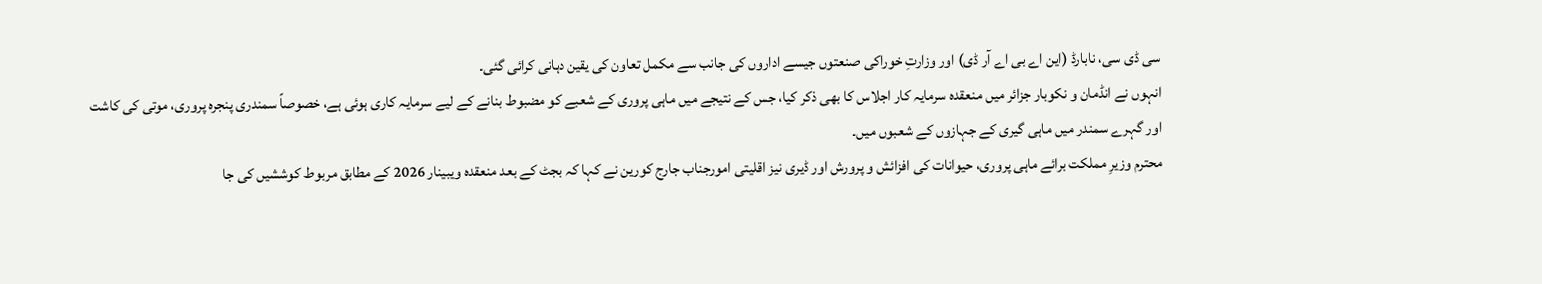سی ڈی سی، نابارڈ (این اے بی اے آر ڈی) اور وزارتِ خوراکی صنعتوں جیسے اداروں کی جانب سے مکمل تعاون کی یقین دہانی کرائی گئی۔
انہوں نے انڈمان و نکوبار جزائر میں منعقدہ سرمایہ کار اجلاس کا بھی ذکر کیا، جس کے نتیجے میں ماہی پروری کے شعبے کو مضبوط بنانے کے لیے سرمایہ کاری ہوئی ہے، خصوصاً سمندری پنجرہ پروری، موتی کی کاشت اور گہرے سمندر میں ماہی گیری کے جہازوں کے شعبوں میں۔
محترم وزیرِ مملکت برائے ماہی پروری، حیوانات کی افزائش و پرورش اور ڈیری نیز اقلیتی امورجناب جارج کورین نے کہا کہ بجٹ کے بعد منعقدہ ویبینار 2026 کے مطابق مربوط کوششیں کی جا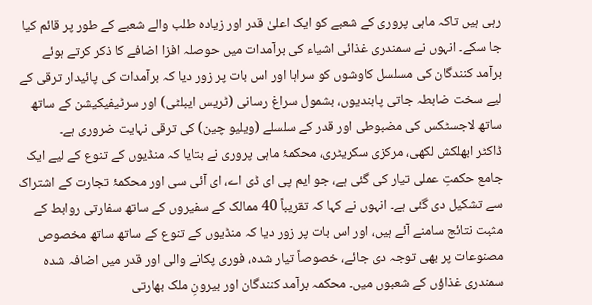رہی ہیں تاکہ ماہی پروری کے شعبے کو ایک اعلیٰ قدر اور زیادہ طلب والے شعبے کے طور پر قائم کیا جا سکے۔ انہوں نے سمندری غذائی اشیاء کی برآمدات میں حوصلہ افزا اضافے کا ذکر کرتے ہوئے برآمد کنندگان کی مسلسل کاوشوں کو سراہا اور اس بات پر زور دیا کہ برآمدات کی پائیدار ترقی کے لیے سخت ضابطہ جاتی پابندیوں، بشمول سراغ رسانی (ٹریس ایبلٹی) اور سرٹیفیکیشن کے ساتھ ساتھ لاجسٹکس کی مضبوطی اور قدر کے سلسلے (ویلیو چین) کی ترقی نہایت ضروری ہے۔
ڈاکٹر ابھلکش لکھی، مرکزی سکریٹری، محکمۂ ماہی پروری نے بتایا کہ منڈیوں کے تنوع کے لیے ایک جامع حکمتِ عملی تیار کی گئی ہے، جو ایم پی ای ڈی اے، ای آئی سی اور محکمۂ تجارت کے اشتراک سے تشکیل دی گئی ہے۔ انہوں نے کہا کہ تقریباً 40 ممالک کے سفیروں کے ساتھ سفارتی روابط کے مثبت نتائج سامنے آئے ہیں، اور اس بات پر زور دیا کہ منڈیوں کے تنوع کے ساتھ ساتھ مخصوص مصنوعات پر بھی توجہ دی جائے، خصوصاً تیار شدہ، فوری پکانے والی اور قدر میں اضافہ شدہ سمندری غذاؤں کے شعبوں میں۔ محکمہ برآمد کنندگان اور بیرونِ ملک بھارتی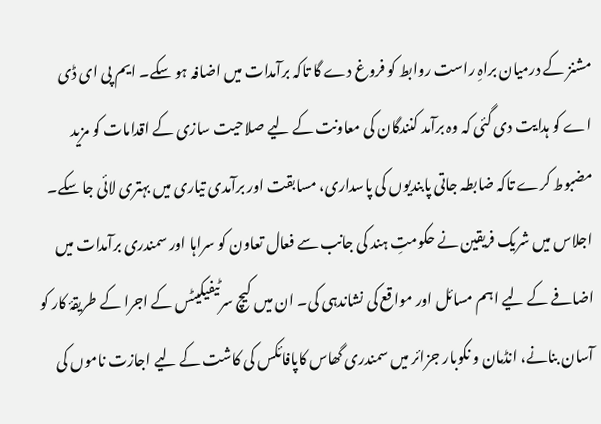مشنز کے درمیان براہِ راست روابط کو فروغ دے گا تاکہ برآمدات میں اضافہ ہو سکے۔ ایم پی ای ڈی اے کو ہدایت دی گئی کہ وہ برآمد کنندگان کی معاونت کے لیے صلاحیت سازی کے اقدامات کو مزید مضبوط کرے تاکہ ضابطہ جاتی پابندیوں کی پاسداری، مسابقت اور برآمدی تیاری میں بہتری لائی جا سکے۔
اجلاس میں شریک فریقین نے حکومتِ ہند کی جانب سے فعال تعاون کو سراہا اور سمندری برآمدات میں اضافے کے لیے اہم مسائل اور مواقع کی نشاندہی کی۔ ان میں کیچ سرٹیفیکیٹس کے اجرا کے طریقۂ کار کو آسان بنانے، انڈمان و نکوبار جزائر میں سمندری گھاس کاپافائکس کی کاشت کے لیے اجازت ناموں کی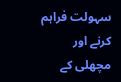سہولت فراہم کرنے اور مچھلی کے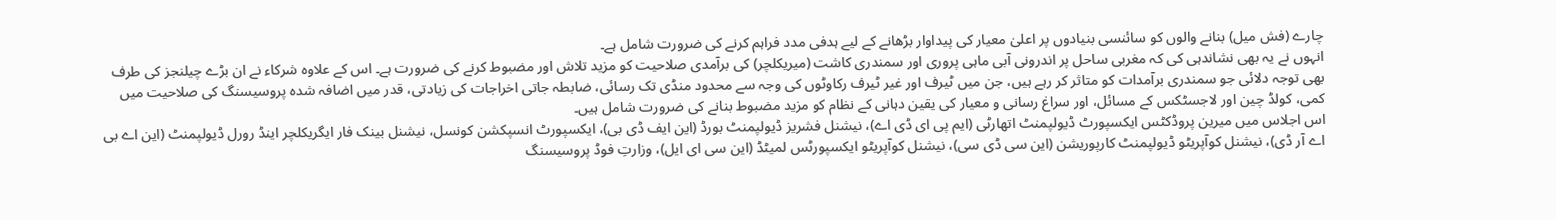چارے (فش میل) بنانے والوں کو سائنسی بنیادوں پر اعلیٰ معیار کی پیداوار بڑھانے کے لیے ہدفی مدد فراہم کرنے کی ضرورت شامل ہے۔
انہوں نے یہ بھی نشاندہی کی کہ مغربی ساحل پر اندرونی آبی ماہی پروری اور سمندری کاشت (میریکلچر) کی برآمدی صلاحیت کو مزید تلاش اور مضبوط کرنے کی ضرورت ہے۔ اس کے علاوہ شرکاء نے ان بڑے چیلنجز کی طرف بھی توجہ دلائی جو سمندری برآمدات کو متاثر کر رہے ہیں، جن میں ٹیرف اور غیر ٹیرف رکاوٹوں کی وجہ سے محدود منڈی تک رسائی، ضابطہ جاتی اخراجات کی زیادتی، قدر میں اضافہ شدہ پروسیسنگ کی صلاحیت میں کمی، کولڈ چین اور لاجسٹکس کے مسائل، اور سراغ رسانی و معیار کی یقین دہانی کے نظام کو مزید مضبوط بنانے کی ضرورت شامل ہیں۔
اس اجلاس میں میرین پروڈکٹس ایکسپورٹ ڈیولپمنٹ اتھارٹی (ایم پی ای ڈی اے)، نیشنل فشریز ڈیولپمنٹ بورڈ (این ایف ڈی بی)، ایکسپورٹ انسپکشن کونسل، نیشنل بینک فار ایگریکلچر اینڈ رورل ڈیولپمنٹ (این اے بی اے آر ڈی)، نیشنل کوآپریٹو ڈیولپمنٹ کارپوریشن (این سی ڈی سی)، نیشنل کوآپریٹو ایکسپورٹس لمیٹڈ (این سی ای ایل)، وزارتِ فوڈ پروسیسنگ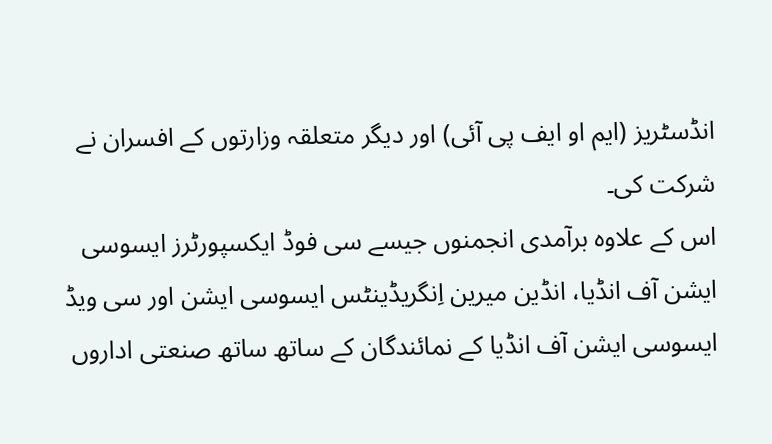انڈسٹریز (ایم او ایف پی آئی) اور دیگر متعلقہ وزارتوں کے افسران نے شرکت کی۔
اس کے علاوہ برآمدی انجمنوں جیسے سی فوڈ ایکسپورٹرز ایسوسی ایشن آف انڈیا، انڈین میرین اِنگریڈینٹس ایسوسی ایشن اور سی ویڈ ایسوسی ایشن آف انڈیا کے نمائندگان کے ساتھ ساتھ صنعتی اداروں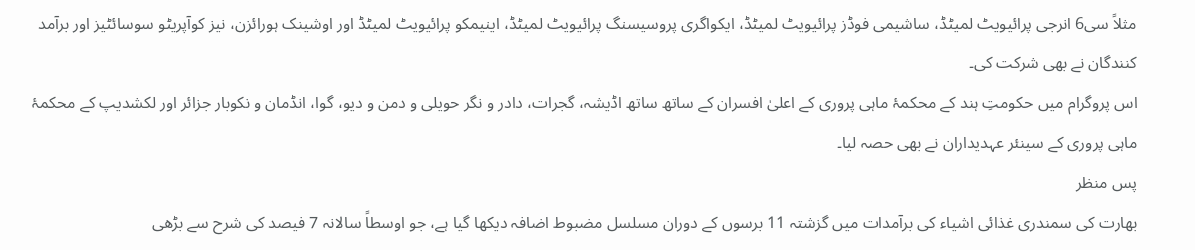مثلاً سی6 انرجی پرائیویٹ لمیٹڈ، ساشیمی فوڈز پرائیویٹ لمیٹڈ، ایکواگری پروسیسنگ پرائیویٹ لمیٹڈ، اینیمکو پرائیویٹ لمیٹڈ اور اوشینک ہورائزن، نیز کوآپریٹو سوسائٹیز اور برآمد کنندگان نے بھی شرکت کی۔
اس پروگرام میں حکومتِ ہند کے محکمۂ ماہی پروری کے اعلیٰ افسران کے ساتھ ساتھ اڈیشہ، گجرات، دادر و نگر حویلی و دمن و دیو، گوا، انڈمان و نکوبار جزائر اور لکشدیپ کے محکمۂ ماہی پروری کے سینئر عہدیداران نے بھی حصہ لیا۔
پس منظر
بھارت کی سمندری غذائی اشیاء کی برآمدات میں گزشتہ 11 برسوں کے دوران مسلسل مضبوط اضافہ دیکھا گیا ہے، جو اوسطاً سالانہ 7 فیصد کی شرح سے بڑھی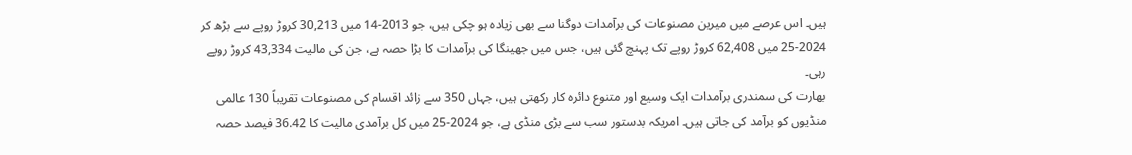ہیں۔ اس عرصے میں میرین مصنوعات کی برآمدات دوگنا سے بھی زیادہ ہو چکی ہیں، جو 2013-14 میں 30,213 کروڑ روپے سے بڑھ کر 2024-25 میں 62,408 کروڑ روپے تک پہنچ گئی ہیں، جس میں جھینگا کی برآمدات کا بڑا حصہ ہے، جن کی مالیت 43,334 کروڑ روپے رہی۔
بھارت کی سمندری برآمدات ایک وسیع اور متنوع دائرہ کار رکھتی ہیں، جہاں 350 سے زائد اقسام کی مصنوعات تقریباً 130 عالمی منڈیوں کو برآمد کی جاتی ہیں۔ امریکہ بدستور سب سے بڑی منڈی ہے، جو 2024-25 میں کل برآمدی مالیت کا 36.42 فیصد حصہ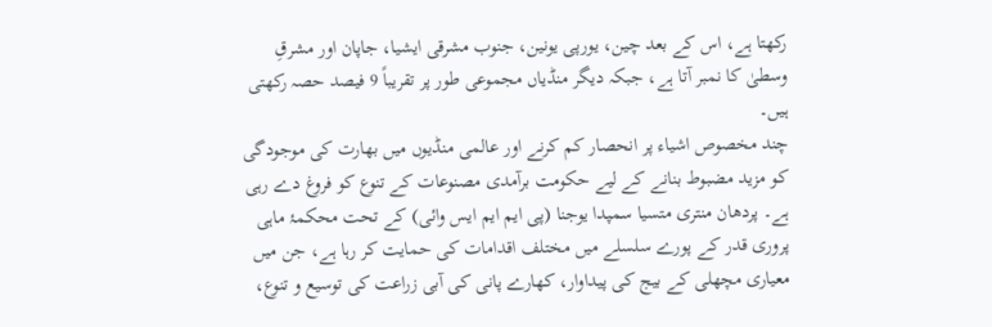رکھتا ہے، اس کے بعد چین، یورپی یونین، جنوب مشرقی ایشیا، جاپان اور مشرقِ وسطیٰ کا نمبر آتا ہے، جبکہ دیگر منڈیاں مجموعی طور پر تقریباً 9 فیصد حصہ رکھتی ہیں۔
چند مخصوص اشیاء پر انحصار کم کرنے اور عالمی منڈیوں میں بھارت کی موجودگی کو مزید مضبوط بنانے کے لیے حکومت برآمدی مصنوعات کے تنوع کو فروغ دے رہی ہے۔ پردھان منتری متسیا سمپدا یوجنا (پی ایم ایم ایس وائی) کے تحت محکمۂ ماہی پروری قدر کے پورے سلسلے میں مختلف اقدامات کی حمایت کر رہا ہے، جن میں معیاری مچھلی کے بیج کی پیداوار، کھارے پانی کی آبی زراعت کی توسیع و تنوع،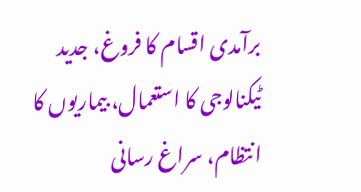برآمدی اقسام کا فروغ، جدید ٹیکنالوجی کا استعمال، بیماریوں کا انتظام، سراغ رسانی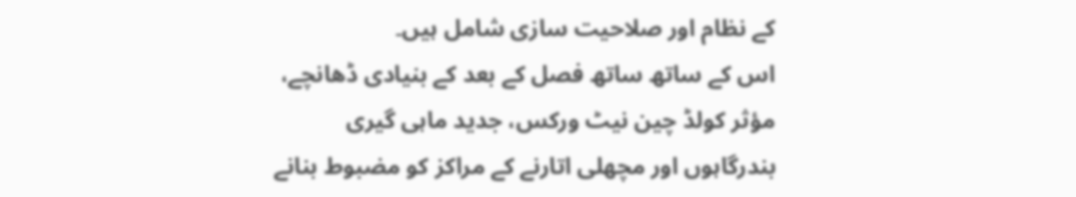کے نظام اور صلاحیت سازی شامل ہیں۔
اس کے ساتھ ساتھ فصل کے بعد کے بنیادی ڈھانچے، مؤثر کولڈ چین نیٹ ورکس، جدید ماہی گیری بندرگاہوں اور مچھلی اتارنے کے مراکز کو مضبوط بنانے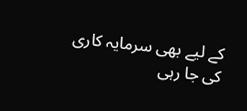کے لیے بھی سرمایہ کاری کی جا رہی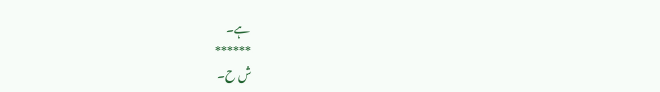ہے۔
******
ش ح۔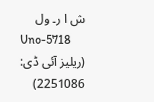ش ا ر۔ ول
Uno-5718
(ریلیز آئی ڈی: 2251086)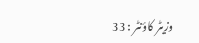وزیٹر کاؤنٹر : 33